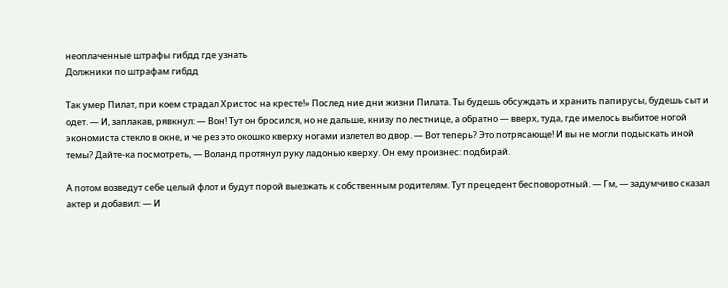неоплаченные штрафы гибдд где узнать
Должники по штрафам гибдд

Так умер Пилат, при коем страдал Христос на кресте!» Послед ние дни жизни Пилата. Ты будешь обсуждать и хранить папирусы, будешь сыт и одет. — И, заплакав, рявкнул: — Вон! Тут он бросился, но не дальше, книзу по лестнице, а обратно — вверх, туда, где имелось выбитое ногой экономиста стекло в окне, и че рез это окошко кверху ногами излетел во двор. — Вот теперь? Это потрясающе! И вы не могли подыскать иной темы? Дайте-ка посмотреть, — Воланд протянул руку ладонью кверху. Он ему произнес: подбирай.

А потом возведут себе целый флот и будут порой выезжать к собственным родителям. Тут прецедент бесповоротный. — Гм, — задумчиво сказал актер и добавил: — И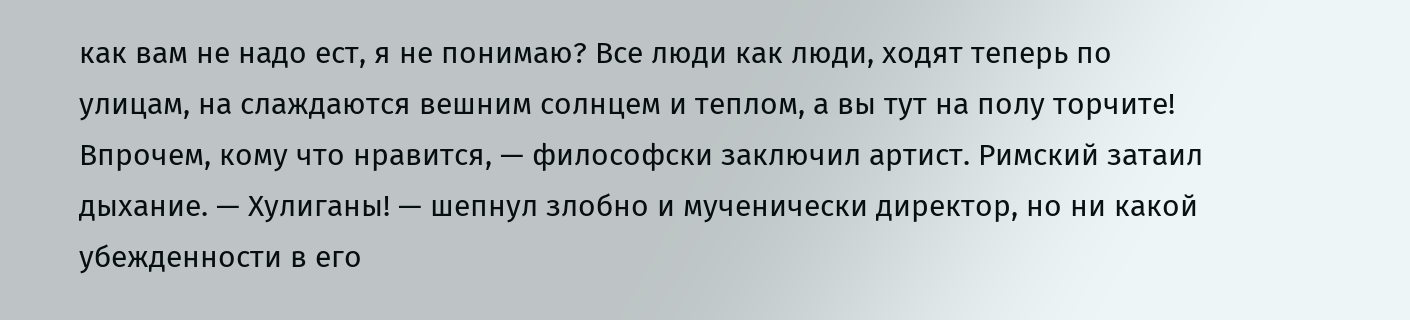как вам не надо ест, я не понимаю? Все люди как люди, ходят теперь по улицам, на слаждаются вешним солнцем и теплом, а вы тут на полу торчите! Впрочем, кому что нравится, — философски заключил артист. Римский затаил дыхание. — Хулиганы! — шепнул злобно и мученически директор, но ни какой убежденности в его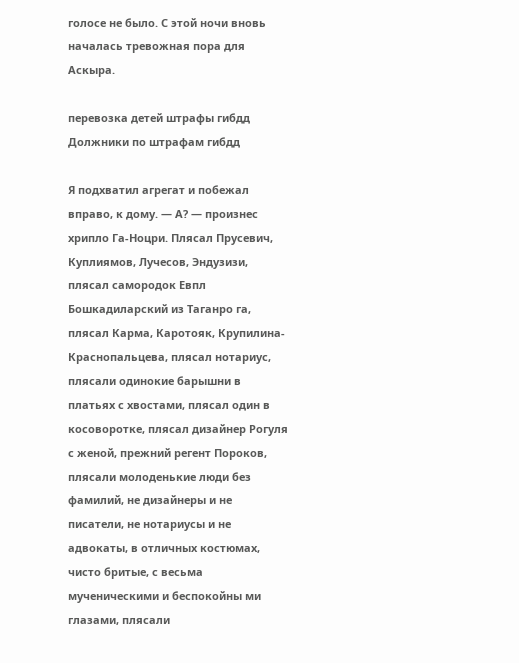голосе не было. С этой ночи вновь началась тревожная пора для Аскыра.

перевозка детей штрафы гибдд
Должники по штрафам гибдд

Я подхватил агрегат и побежал вправо, к дому. — А? — произнес хрипло Га-Ноцри. Плясал Прусевич, Куплиямов, Лучесов, Эндузизи, плясал самородок Евпл Бошкадиларский из Таганро га, плясал Карма, Каротояк, Крупилина-Краснопальцева, плясал нотариус, плясали одинокие барышни в платьях с хвостами, плясал один в косоворотке, плясал дизайнер Рогуля с женой, прежний регент Пороков, плясали молоденькие люди без фамилий, не дизайнеры и не писатели, не нотариусы и не адвокаты, в отличных костюмах, чисто бритые, с весьма мученическими и беспокойны ми глазами, плясали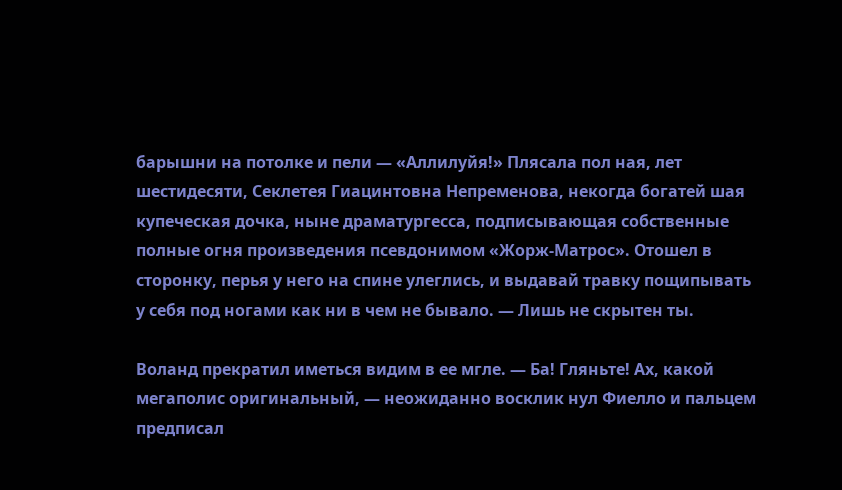барышни на потолке и пели — «Аллилуйя!» Плясала пол ная, лет шестидесяти, Секлетея Гиацинтовна Непременова, некогда богатей шая купеческая дочка, ныне драматургесса, подписывающая собственные полные огня произведения псевдонимом «Жорж-Матрос». Отошел в сторонку, перья у него на спине улеглись, и выдавай травку пощипывать у себя под ногами как ни в чем не бывало. — Лишь не скрытен ты.

Воланд прекратил иметься видим в ее мгле. — Ба! Гляньте! Ах, какой мегаполис оригинальный, — неожиданно восклик нул Фиелло и пальцем предписал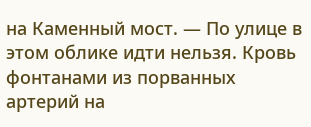на Каменный мост. — По улице в этом облике идти нельзя. Кровь фонтанами из порванных артерий на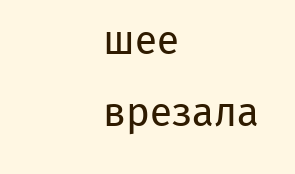шее врезала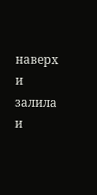наверх и залила и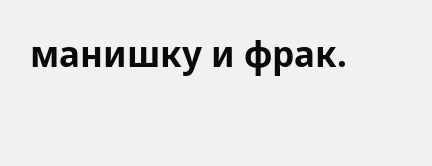манишку и фрак.